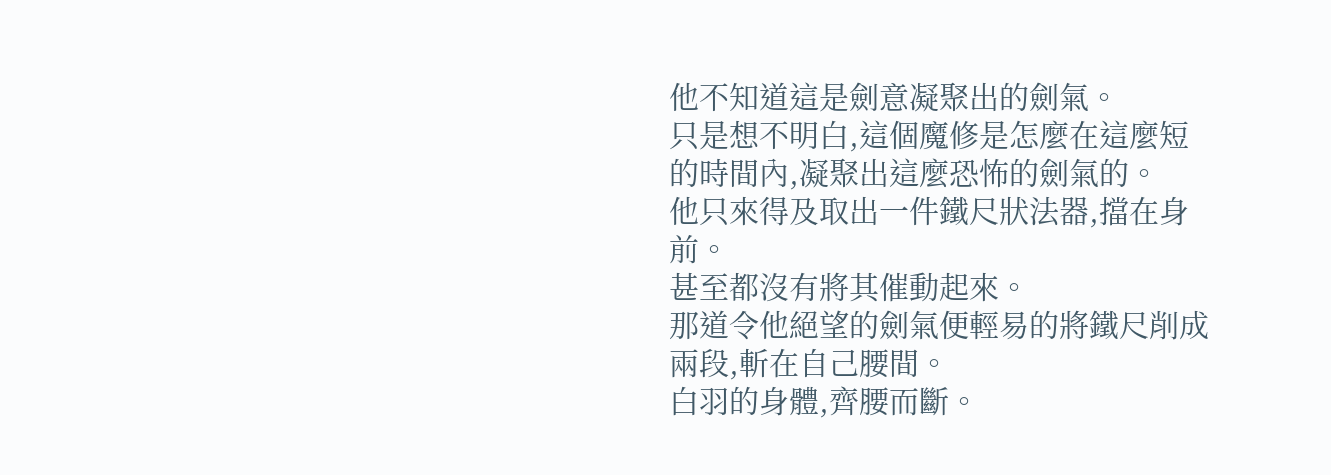他不知道這是劍意凝聚出的劍氣。
只是想不明白,這個魔修是怎麼在這麼短的時間內,凝聚出這麼恐怖的劍氣的。
他只來得及取出一件鐵尺狀法器,擋在身前。
甚至都沒有將其催動起來。
那道令他絕望的劍氣便輕易的將鐵尺削成兩段,斬在自己腰間。
白羽的身體,齊腰而斷。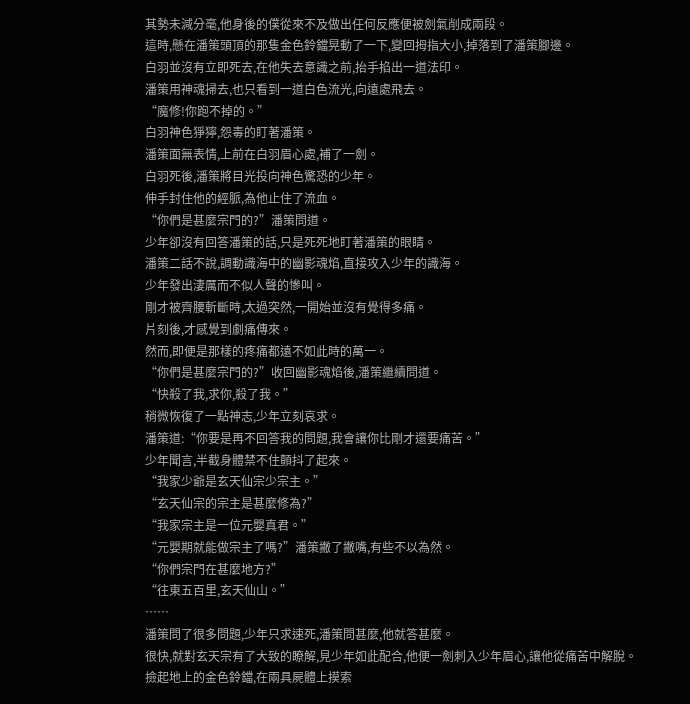其勢未減分毫,他身後的僕從來不及做出任何反應便被劍氣削成兩段。
這時,懸在潘策頭頂的那隻金色鈴鐺晃動了一下,變回拇指大小,掉落到了潘策腳邊。
白羽並沒有立即死去,在他失去意識之前,抬手掐出一道法印。
潘策用神魂掃去,也只看到一道白色流光,向遠處飛去。
“魔修!你跑不掉的。”
白羽神色猙獰,怨毒的盯著潘策。
潘策面無表情,上前在白羽眉心處,補了一劍。
白羽死後,潘策將目光投向神色驚恐的少年。
伸手封住他的經脈,為他止住了流血。
“你們是甚麼宗門的?”潘策問道。
少年卻沒有回答潘策的話,只是死死地盯著潘策的眼睛。
潘策二話不說,調動識海中的幽影魂焰,直接攻入少年的識海。
少年發出淒厲而不似人聲的慘叫。
剛才被齊腰斬斷時,太過突然,一開始並沒有覺得多痛。
片刻後,才感覺到劇痛傳來。
然而,即便是那樣的疼痛都遠不如此時的萬一。
“你們是甚麼宗門的?”收回幽影魂焰後,潘策繼續問道。
“快殺了我,求你,殺了我。”
稍微恢復了一點神志,少年立刻哀求。
潘策道:“你要是再不回答我的問題,我會讓你比剛才還要痛苦。”
少年聞言,半截身體禁不住顫抖了起來。
“我家少爺是玄天仙宗少宗主。”
“玄天仙宗的宗主是甚麼修為?”
“我家宗主是一位元嬰真君。”
“元嬰期就能做宗主了嗎?”潘策撇了撇嘴,有些不以為然。
“你們宗門在甚麼地方?”
“往東五百里,玄天仙山。”
……
潘策問了很多問題,少年只求速死,潘策問甚麼,他就答甚麼。
很快,就對玄天宗有了大致的瞭解,見少年如此配合,他便一劍刺入少年眉心,讓他從痛苦中解脫。
撿起地上的金色鈴鐺,在兩具屍體上摸索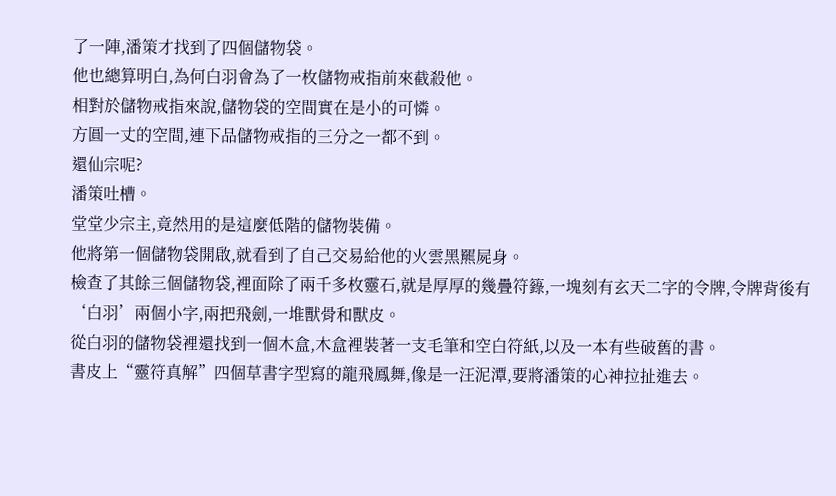了一陣,潘策才找到了四個儲物袋。
他也總算明白,為何白羽會為了一枚儲物戒指前來截殺他。
相對於儲物戒指來說,儲物袋的空間實在是小的可憐。
方圓一丈的空間,連下品儲物戒指的三分之一都不到。
還仙宗呢?
潘策吐槽。
堂堂少宗主,竟然用的是這麼低階的儲物裝備。
他將第一個儲物袋開啟,就看到了自己交易給他的火雲黑羆屍身。
檢查了其餘三個儲物袋,裡面除了兩千多枚靈石,就是厚厚的幾疊符籙,一塊刻有玄天二字的令牌,令牌背後有‘白羽’兩個小字,兩把飛劍,一堆獸骨和獸皮。
從白羽的儲物袋裡還找到一個木盒,木盒裡裝著一支毛筆和空白符紙,以及一本有些破舊的書。
書皮上“靈符真解”四個草書字型寫的龍飛鳳舞,像是一汪泥潭,要將潘策的心神拉扯進去。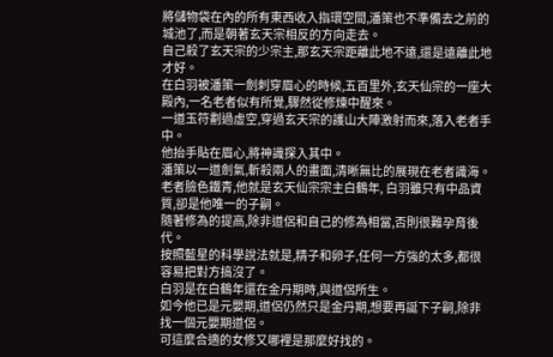將儲物袋在內的所有東西收入指環空間,潘策也不準備去之前的城池了,而是朝著玄天宗相反的方向走去。
自己殺了玄天宗的少宗主,那玄天宗距離此地不遠,還是遠離此地才好。
在白羽被潘策一劍刺穿眉心的時候,五百里外,玄天仙宗的一座大殿內,一名老者似有所覺,驟然從修煉中醒來。
一道玉符劃過虛空,穿過玄天宗的護山大陣激射而來,落入老者手中。
他抬手貼在眉心,將神識探入其中。
潘策以一道劍氣,斬殺兩人的畫面,清晰無比的展現在老者識海。
老者臉色鐵青,他就是玄天仙宗宗主白鶴年, 白羽雖只有中品資質,卻是他唯一的子嗣。
隨著修為的提高,除非道侶和自己的修為相當,否則很難孕育後代。
按照藍星的科學說法就是,精子和卵子,任何一方強的太多,都很容易把對方搞沒了。
白羽是在白鶴年還在金丹期時,與道侶所生。
如今他已是元嬰期,道侶仍然只是金丹期,想要再誕下子嗣,除非找一個元嬰期道侶。
可這麼合適的女修又哪裡是那麼好找的。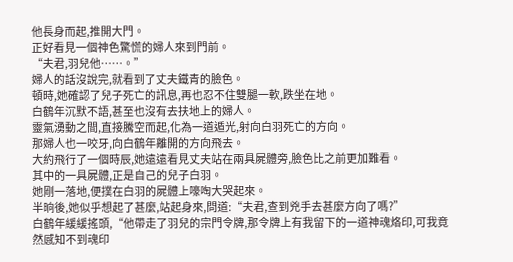他長身而起,推開大門。
正好看見一個神色驚慌的婦人來到門前。
“夫君,羽兒他……。”
婦人的話沒說完,就看到了丈夫鐵青的臉色。
頓時,她確認了兒子死亡的訊息,再也忍不住雙腿一軟,跌坐在地。
白鶴年沉默不語,甚至也沒有去扶地上的婦人。
靈氣湧動之間,直接騰空而起,化為一道遁光,射向白羽死亡的方向。
那婦人也一咬牙,向白鶴年離開的方向飛去。
大約飛行了一個時辰,她遠遠看見丈夫站在兩具屍體旁,臉色比之前更加難看。
其中的一具屍體,正是自己的兒子白羽。
她剛一落地,便撲在白羽的屍體上嚎啕大哭起來。
半晌後,她似乎想起了甚麼,站起身來,問道:“夫君,查到兇手去甚麼方向了嗎?”
白鶴年緩緩搖頭,“他帶走了羽兒的宗門令牌,那令牌上有我留下的一道神魂烙印,可我竟然感知不到魂印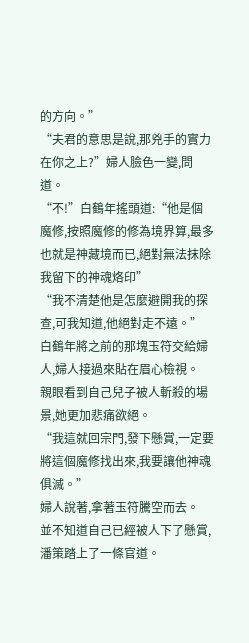的方向。”
“夫君的意思是說,那兇手的實力在你之上?”婦人臉色一變,問道。
“不!”白鶴年搖頭道:“他是個魔修,按照魔修的修為境界算,最多也就是神藏境而已,絕對無法抹除我留下的神魂烙印”
“我不清楚他是怎麼避開我的探查,可我知道,他絕對走不遠。”
白鶴年將之前的那塊玉符交給婦人,婦人接過來貼在眉心檢視。
親眼看到自己兒子被人斬殺的場景,她更加悲痛欲絕。
“我這就回宗門,發下懸賞,一定要將這個魔修找出來,我要讓他神魂俱滅。”
婦人說著,拿著玉符騰空而去。
並不知道自己已經被人下了懸賞,潘策踏上了一條官道。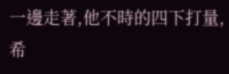一邊走著,他不時的四下打量,希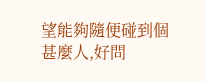望能夠隨便碰到個甚麼人,好問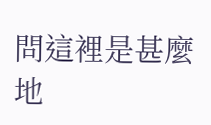問這裡是甚麼地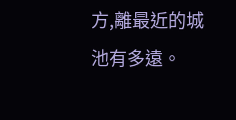方,離最近的城池有多遠。